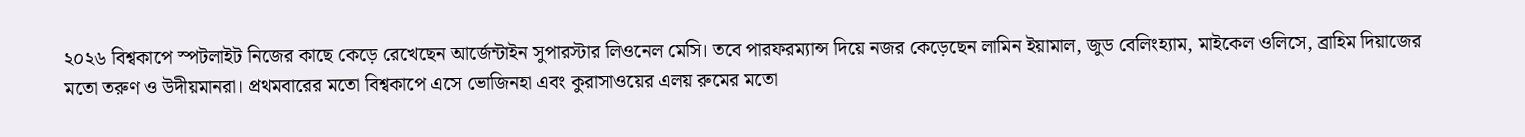২০২৬ বিশ্বকাপে স্পটলাইট নিজের কাছে কেড়ে রেখেছেন আর্জেন্টাইন সুপারস্টার লিওনেল মেসি। তবে পারফরম্যান্স দিয়ে নজর কেড়েছেন লামিন ইয়ামাল, জুড বেলিংহ্যাম, মাইকেল ওলিসে, ব্রাহিম দিয়াজের মতো তরুণ ও উদীয়মানরা। প্রথমবারের মতো বিশ্বকাপে এসে ভোজিনহা এবং কুরাসাওয়ের এলয় রুমের মতো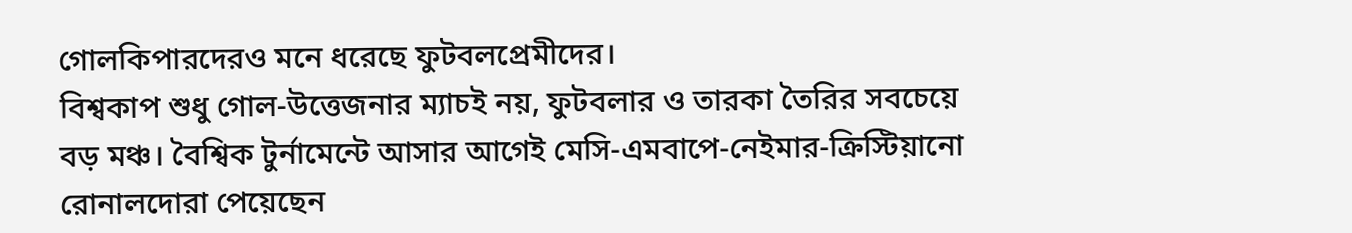গোলকিপারদেরও মনে ধরেছে ফুটবলপ্রেমীদের।
বিশ্বকাপ শুধু গোল-উত্তেজনার ম্যাচই নয়, ফুটবলার ও তারকা তৈরির সবচেয়ে বড় মঞ্চ। বৈশ্বিক টুর্নামেন্টে আসার আগেই মেসি-এমবাপে-নেইমার-ক্রিস্টিয়ানো রোনালদোরা পেয়েছেন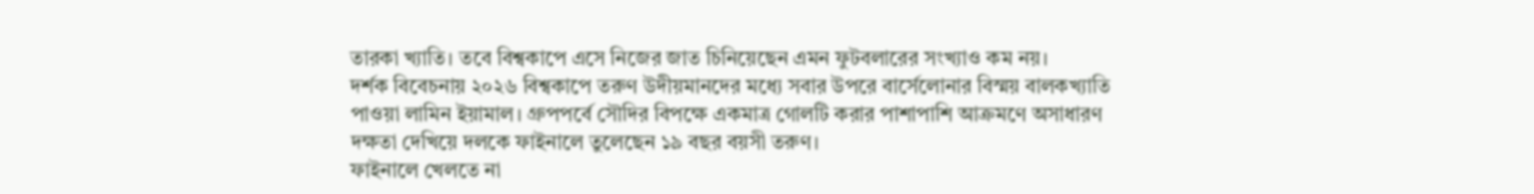তারকা খ্যাতি। তবে বিশ্বকাপে এসে নিজের জাত চিনিয়েছেন এমন ফুটবলারের সংখ্যাও কম নয়।
দর্শক বিবেচনায় ২০২৬ বিশ্বকাপে তরুণ উদীয়মানদের মধ্যে সবার উপরে বার্সেলোনার বিস্ময় বালকখ্যাতি পাওয়া লামিন ইয়ামাল। গ্রুপপর্বে সৌদির বিপক্ষে একমাত্র গোলটি করার পাশাপাশি আক্রমণে অসাধারণ দক্ষতা দেখিয়ে দলকে ফাইনালে তুলেছেন ১৯ বছর বয়সী তরুণ।
ফাইনালে খেলতে না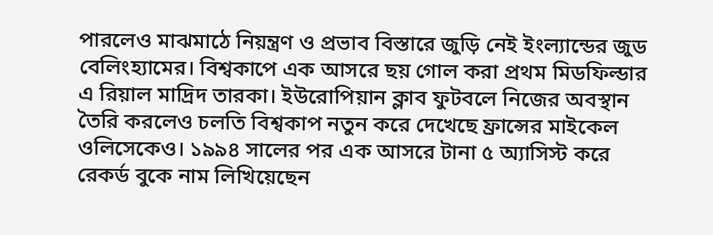পারলেও মাঝমাঠে নিয়ন্ত্রণ ও প্রভাব বিস্তারে জুড়ি নেই ইংল্যান্ডের জুড বেলিংহ্যামের। বিশ্বকাপে এক আসরে ছয় গোল করা প্রথম মিডফিল্ডার এ রিয়াল মাদ্রিদ তারকা। ইউরোপিয়ান ক্লাব ফুটবলে নিজের অবস্থান তৈরি করলেও চলতি বিশ্বকাপ নতুন করে দেখেছে ফ্রান্সের মাইকেল ওলিসেকেও। ১৯৯৪ সালের পর এক আসরে টানা ৫ অ্যাসিস্ট করে রেকর্ড বুকে নাম লিখিয়েছেন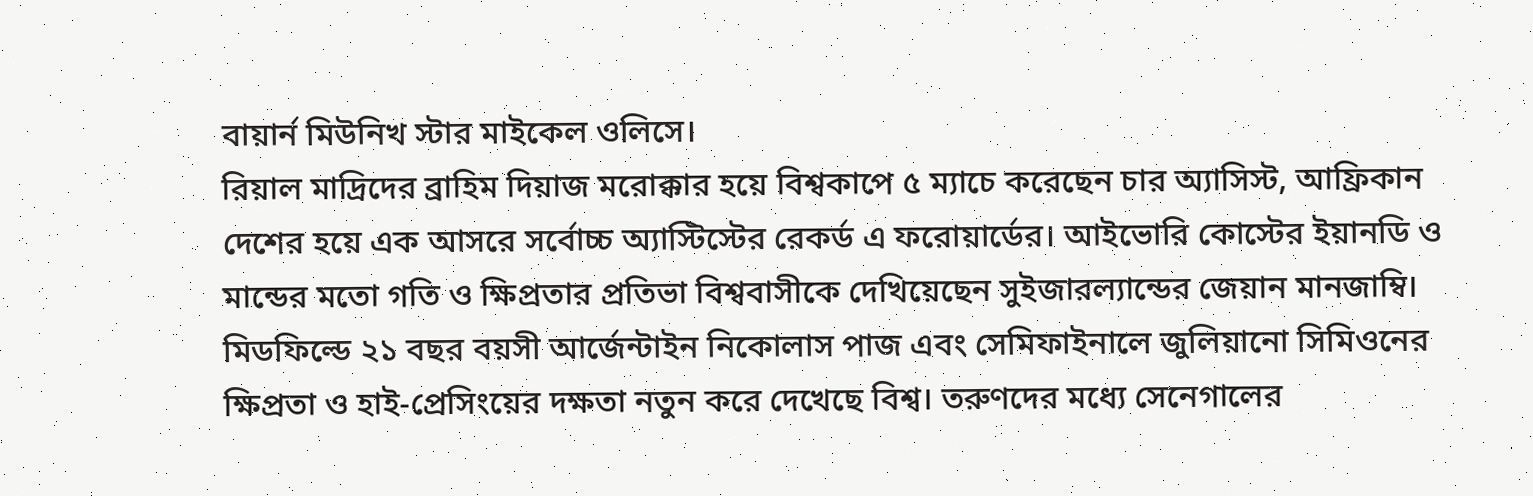বায়ার্ন মিউনিখ স্টার মাইকেল ওলিসে।
রিয়াল মাদ্রিদের ব্রাহিম দিয়াজ মরোক্কার হয়ে বিশ্বকাপে ৫ ম্যাচে করেছেন চার অ্যাসিস্ট, আফ্রিকান দেশের হয়ে এক আসরে সর্বোচ্চ অ্যাস্টিস্টের রেকর্ড এ ফরোয়ার্ডের। আইভোরি কোস্টের ইয়ানডি ও মান্ডের মতো গতি ও ক্ষিপ্রতার প্রতিভা বিশ্ববাসীকে দেখিয়েছেন সুইজারল্যান্ডের জেয়ান মানজাম্বি। মিডফিল্ডে ২১ বছর বয়সী আর্জেন্টাইন নিকোলাস পাজ এবং সেমিফাইনালে জুলিয়ানো সিমিওনের ক্ষিপ্রতা ও হাই-প্রেসিংয়ের দক্ষতা নতুন করে দেখেছে বিশ্ব। তরুণদের মধ্যে সেনেগালের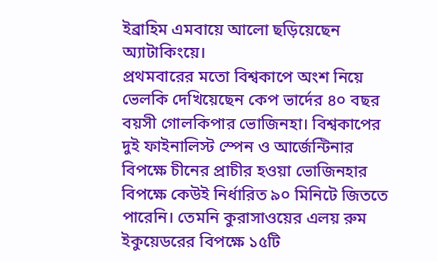ইব্রাহিম এমবায়ে আলো ছড়িয়েছেন অ্যাটাকিংয়ে।
প্রথমবারের মতো বিশ্বকাপে অংশ নিয়ে ভেলকি দেখিয়েছেন কেপ ভার্দের ৪০ বছর বয়সী গোলকিপার ভোজিনহা। বিশ্বকাপের দুই ফাইনালিস্ট স্পেন ও আর্জেন্টিনার বিপক্ষে চীনের প্রাচীর হওয়া ভোজিনহার বিপক্ষে কেউই নির্ধারিত ৯০ মিনিটে জিততে পারেনি। তেমনি কুরাসাওয়ের এলয় রুম ইকুয়েডরের বিপক্ষে ১৫টি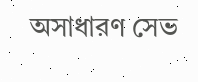অসাধারণ সেভ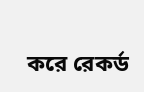করে রেকর্ড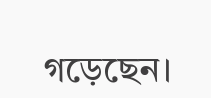গড়েছেন।